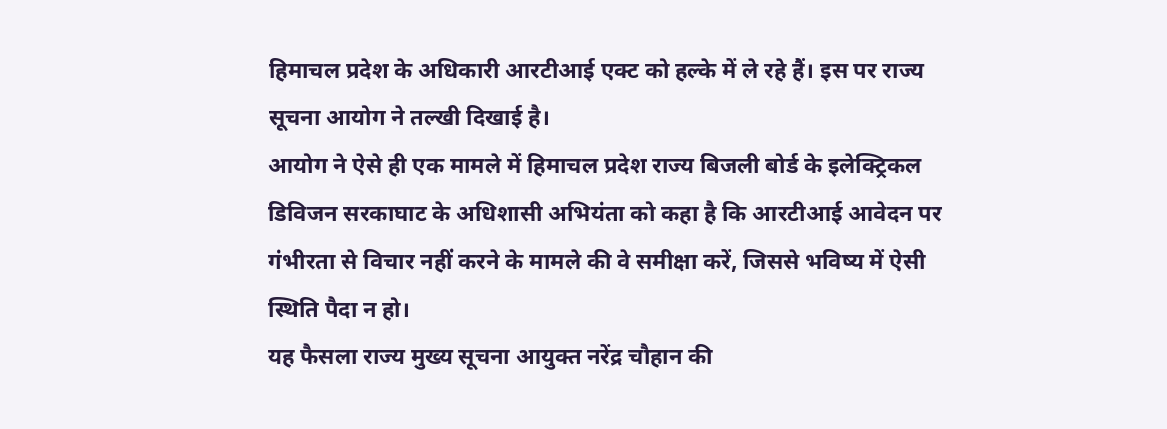हिमाचल प्रदेश के अधिकारी आरटीआई एक्ट को हल्के में ले रहे हैं। इस पर राज्य सूचना आयोग ने तल्खी दिखाई है।
आयोग ने ऐसे ही एक मामले में हिमाचल प्रदेश राज्य बिजली बोर्ड के इलेक्ट्रिकल डिविजन सरकाघाट के अधिशासी अभियंता को कहा है कि आरटीआई आवेदन पर गंभीरता से विचार नहीं करने के मामले की वे समीक्षा करें, जिससे भविष्य में ऐसी स्थिति पैदा न हो।
यह फैसला राज्य मुख्य सूचना आयुक्त नरेंद्र चौहान की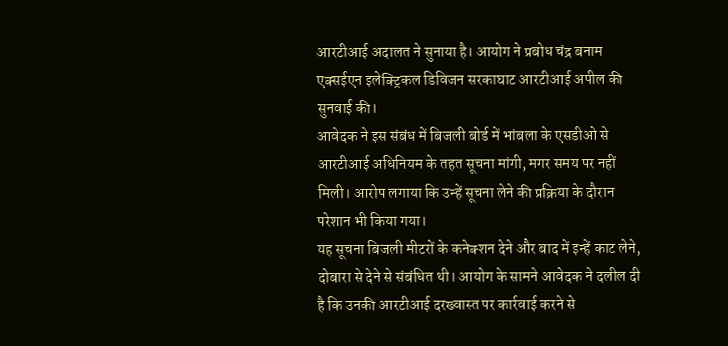आरटीआई अदालत ने सुनाया है। आयोग ने प्रबोध चंद्र बनाम एक्सईएन इलेक्ट्रिकल डिविजन सरकाघाट आरटीआई अपील की सुनवाई की।
आवेदक ने इस संबंध में बिजली बोर्ड में भांबला के एसडीओ से आरटीआई अधिनियम के तहत सूचना मांगी, मगर समय पर नहीं मिली। आरोप लगाया कि उन्हें सूचना लेने की प्रक्रिया के दौरान परेशान भी किया गया।
यह सूचना बिजली मीटरों के कनेक्शन देने और बाद में इन्हें काट लेने, दोबारा से देने से संबंधित थी। आयोग के सामने आवेदक ने दलील दी है कि उनकी आरटीआई दरख्वास्त पर कार्रवाई करने से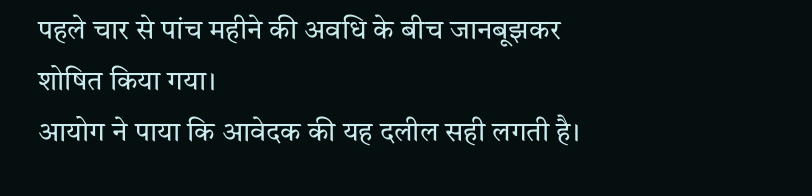पहले चार से पांच महीने की अवधि के बीच जानबूझकर शोषित किया गया।
आयोग ने पाया कि आवेदक की यह दलील सही लगती है।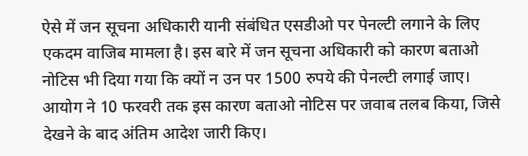ऐसे में जन सूचना अधिकारी यानी संबंधित एसडीओ पर पेनल्टी लगाने के लिए एकदम वाजिब मामला है। इस बारे में जन सूचना अधिकारी को कारण बताओ नोटिस भी दिया गया कि क्यों न उन पर 1500 रुपये की पेनल्टी लगाई जाए।
आयोग ने 10 फरवरी तक इस कारण बताओ नोटिस पर जवाब तलब किया, जिसे देखने के बाद अंतिम आदेश जारी किए।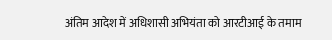अंतिम आदेश में अधिशासी अभियंता को आरटीआई के तमाम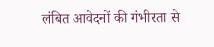लंबित आवेदनों की गंभीरता से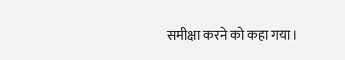समीक्षा करने को कहा गया।